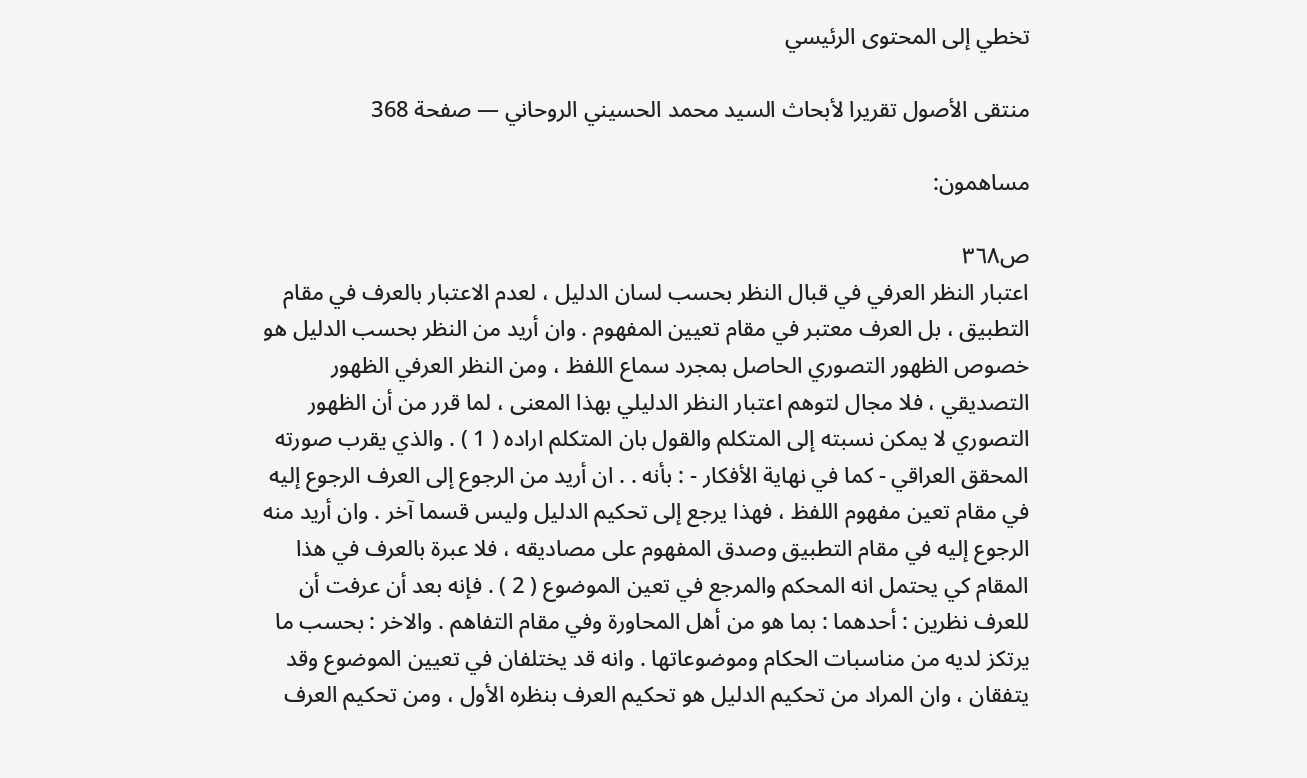تخطي إلى المحتوى الرئيسي

منتقى الأصول تقريرا لأبحاث السيد محمد الحسيني الروحاني — صفحة 368

مساهمون:

ص٣٦٨
اعتبار النظر العرفي في قبال النظر بحسب لسان الدليل ، لعدم الاعتبار بالعرف في مقام التطبيق ، بل العرف معتبر في مقام تعيين المفهوم . وان أريد من النظر بحسب الدليل هو خصوص الظهور التصوري الحاصل بمجرد سماع اللفظ ، ومن النظر العرفي الظهور التصديقي ، فلا مجال لتوهم اعتبار النظر الدليلي بهذا المعنى ، لما قرر من أن الظهور التصوري لا يمكن نسبته إلى المتكلم والقول بان المتكلم اراده ( 1 ) . والذي يقرب صورته المحقق العراقي - كما في نهاية الأفكار - : بأنه . . ان أريد من الرجوع إلى العرف الرجوع إليه في مقام تعين مفهوم اللفظ ، فهذا يرجع إلى تحكيم الدليل وليس قسما آخر . وان أريد منه الرجوع إليه في مقام التطبيق وصدق المفهوم على مصاديقه ، فلا عبرة بالعرف في هذا المقام كي يحتمل انه المحكم والمرجع في تعين الموضوع ( 2 ) . فإنه بعد أن عرفت أن للعرف نظرين : أحدهما : بما هو من أهل المحاورة وفي مقام التفاهم . والاخر : بحسب ما يرتكز لديه من مناسبات الحكام وموضوعاتها . وانه قد يختلفان في تعيين الموضوع وقد يتفقان ، وان المراد من تحكيم الدليل هو تحكيم العرف بنظره الأول ، ومن تحكيم العرف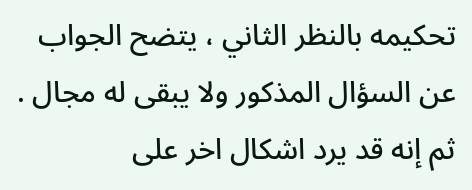تحكيمه بالنظر الثاني ، يتضح الجواب عن السؤال المذكور ولا يبقى له مجال . ثم إنه قد يرد اشكال اخر على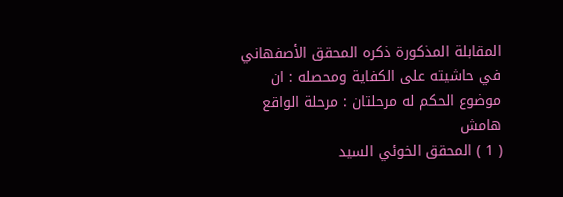المقابلة المذكورة ذكره المحقق الأصفهاني في حاشيته على الكفاية ومحصله : ان موضوع الحكم له مرحلتان : مرحلة الواقع
هامش
( 1 ) المحقق الخوئي السيد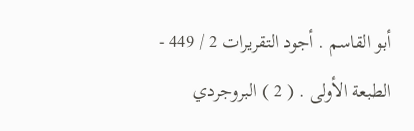أبو القاسم . أجود التقريرات 2 / 449 - الطبعة الأولى . ( 2 ) البروجردي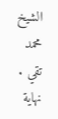الشيخ محمد تقي . نهاية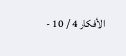الأفكار 4 / 10 -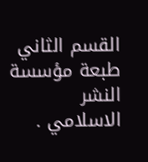القسم الثاني طبعة مؤسسة النشر الاسلامي .